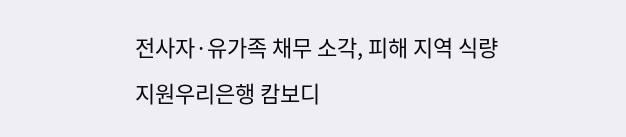전사자·유가족 채무 소각, 피해 지역 식량 지원우리은행 캄보디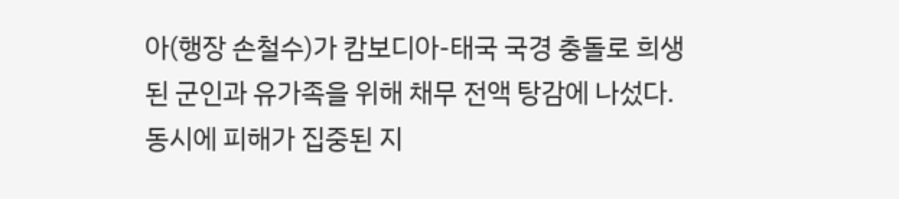아(행장 손철수)가 캄보디아-태국 국경 충돌로 희생된 군인과 유가족을 위해 채무 전액 탕감에 나섰다. 동시에 피해가 집중된 지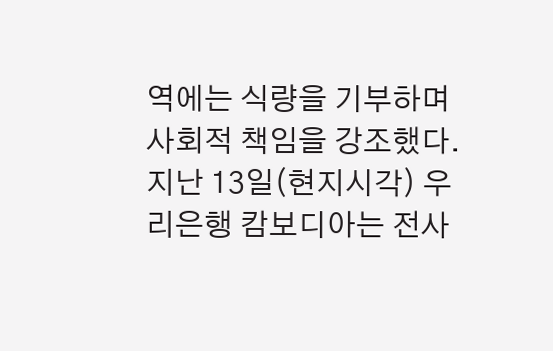역에는 식량을 기부하며 사회적 책임을 강조했다.지난 13일(현지시각) 우리은행 캄보디아는 전사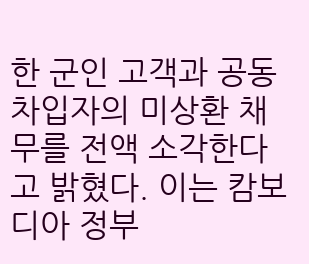한 군인 고객과 공동 차입자의 미상환 채무를 전액 소각한다고 밝혔다. 이는 캄보디아 정부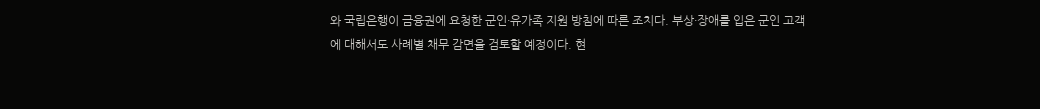와 국립은행이 금융권에 요청한 군인·유가족 지원 방침에 따른 조치다. 부상·장애를 입은 군인 고객에 대해서도 사례별 채무 감면을 검토할 예정이다. 현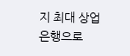지 최대 상업은행으로